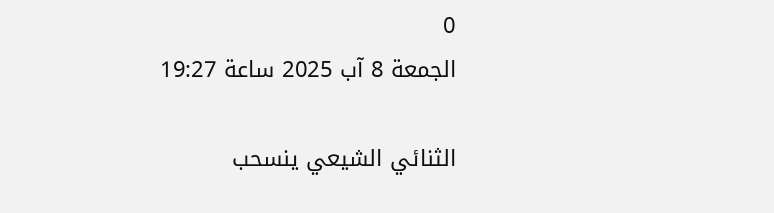0
الجمعة 8 آب 2025 ساعة 19:27

الثنائي الشيعي ينسحب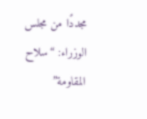مجددًا من مجلس الوزراء: “سلاح المقاومة”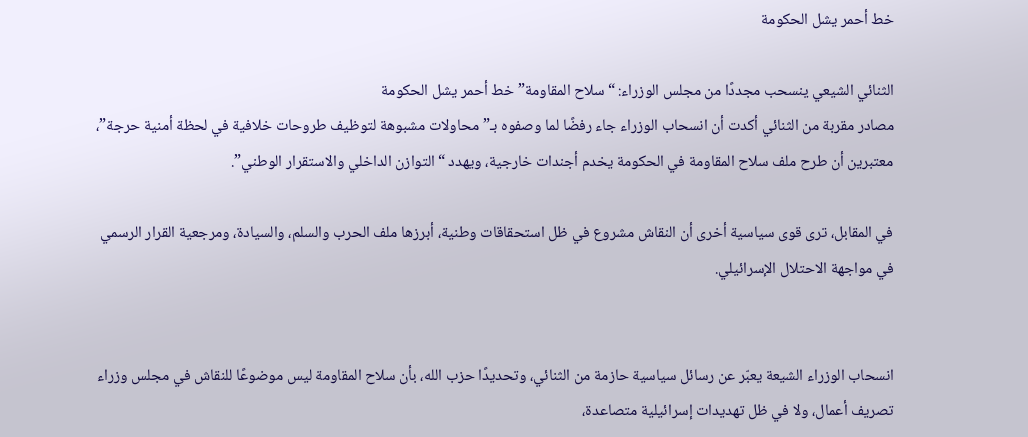خط أحمر يشل الحكومة

الثنائي الشيعي ينسحب مجددًا من مجلس الوزراء: “سلاح المقاومة” خط أحمر يشل الحكومة
مصادر مقربة من الثنائي أكدت أن انسحاب الوزراء جاء رفضًا لما وصفوه بـ”محاولات مشبوهة لتوظيف طروحات خلافية في لحظة أمنية حرجة”، معتبرين أن طرح ملف سلاح المقاومة في الحكومة يخدم أجندات خارجية، ويهدد “التوازن الداخلي والاستقرار الوطني”.

في المقابل، ترى قوى سياسية أخرى أن النقاش مشروع في ظل استحقاقات وطنية، أبرزها ملف الحرب والسلم، والسيادة، ومرجعية القرار الرسمي في مواجهة الاحتلال الإسرائيلي.


انسحاب الوزراء الشيعة يعبّر عن رسائل سياسية حازمة من الثنائي، وتحديدًا حزب الله، بأن سلاح المقاومة ليس موضوعًا للنقاش في مجلس وزراء تصريف أعمال، ولا في ظل تهديدات إسرائيلية متصاعدة،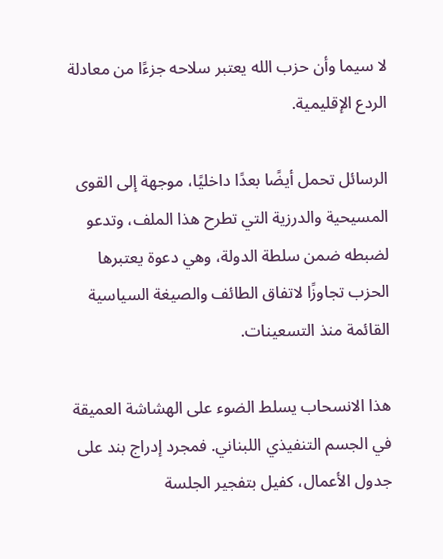لا سيما وأن حزب الله يعتبر سلاحه جزءًا من معادلة الردع الإقليمية.

الرسائل تحمل أيضًا بعدًا داخليًا، موجهة إلى القوى المسيحية والدرزية التي تطرح هذا الملف، وتدعو لضبطه ضمن سلطة الدولة، وهي دعوة يعتبرها الحزب تجاوزًا لاتفاق الطائف والصيغة السياسية القائمة منذ التسعينات.

هذا الانسحاب يسلط الضوء على الهشاشة العميقة في الجسم التنفيذي اللبناني. فمجرد إدراج بند على جدول الأعمال، كفيل بتفجير الجلسة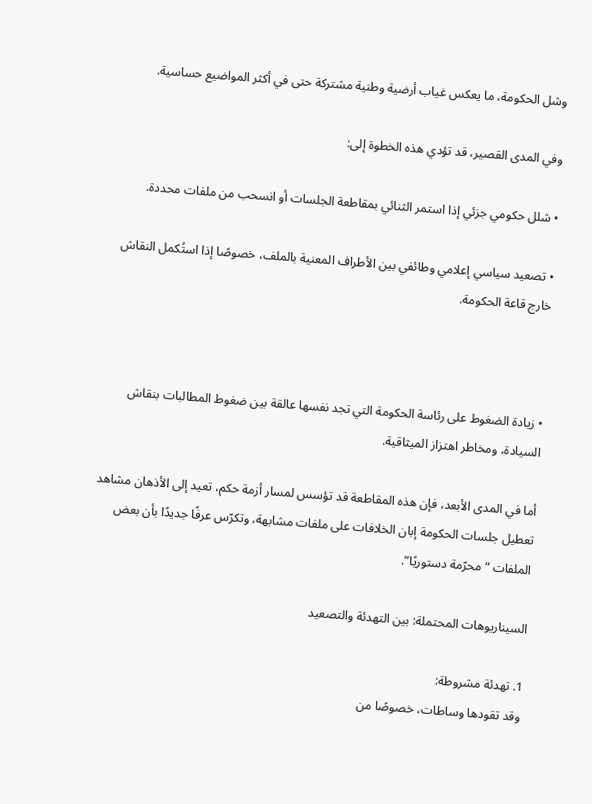وشل الحكومة، ما يعكس غياب أرضية وطنية مشتركة حتى في أكثر المواضيع حساسية.

وفي المدى القصير، قد تؤدي هذه الخطوة إلى:

• شلل حكومي جزئي إذا استمر الثنائي بمقاطعة الجلسات أو انسحب من ملفات محددة.

• تصعيد سياسي إعلامي وطائفي بين الأطراف المعنية بالملف، خصوصًا إذا استُكمل النقاش خارج قاعة الحكومة.



• زيادة الضغوط على رئاسة الحكومة التي تجد نفسها عالقة بين ضغوط المطالبات بنقاش السيادة، ومخاطر اهتزاز الميثاقية.

أما في المدى الأبعد، فإن هذه المقاطعة قد تؤسس لمسار أزمة حكم، تعيد إلى الأذهان مشاهد تعطيل جلسات الحكومة إبان الخلافات على ملفات مشابهة، وتكرّس عرفًا جديدًا بأن بعض الملفات “محرّمة دستوريًا”.

السيناريوهات المحتملة: بين التهدئة والتصعيد

1. تهدئة مشروطة:
وقد تقودها وساطات، خصوصًا من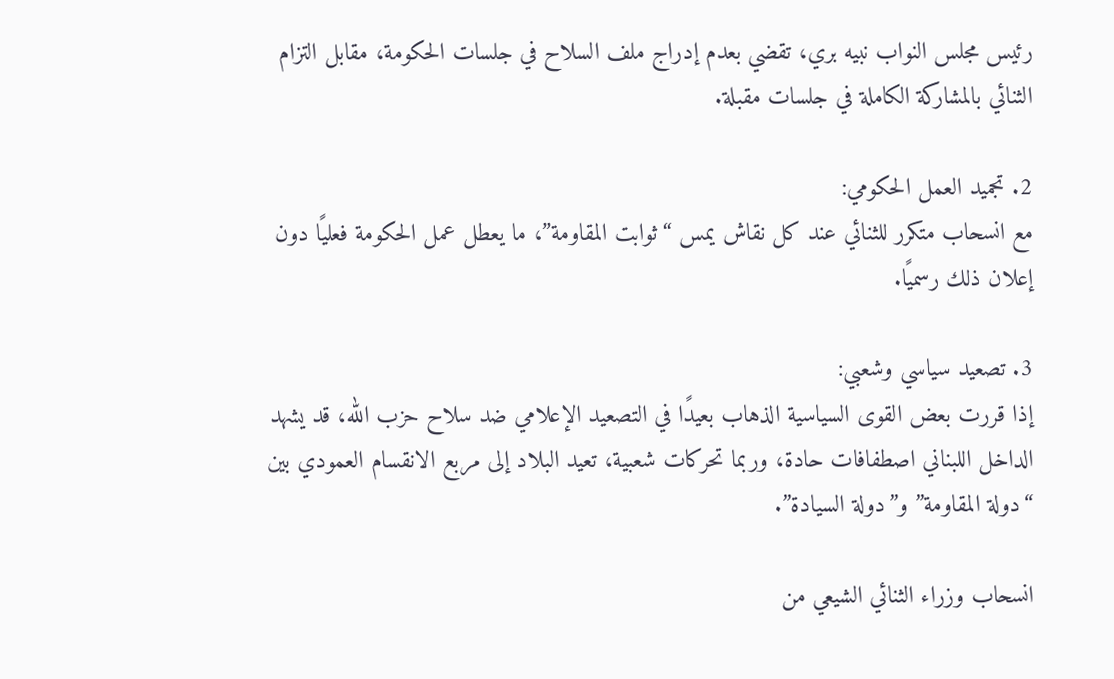رئيس مجلس النواب نبيه بري، تقضي بعدم إدراج ملف السلاح في جلسات الحكومة، مقابل التزام الثنائي بالمشاركة الكاملة في جلسات مقبلة.

2. تجميد العمل الحكومي:
مع انسحاب متكرر للثنائي عند كل نقاش يمس “ثوابت المقاومة”، ما يعطل عمل الحكومة فعليًا دون إعلان ذلك رسميًا.

3. تصعيد سياسي وشعبي:
إذا قررت بعض القوى السياسية الذهاب بعيدًا في التصعيد الإعلامي ضد سلاح حزب الله، قد يشهد الداخل اللبناني اصطفافات حادة، وربما تحركات شعبية، تعيد البلاد إلى مربع الانقسام العمودي بين “دولة المقاومة” و”دولة السيادة”.

انسحاب وزراء الثنائي الشيعي من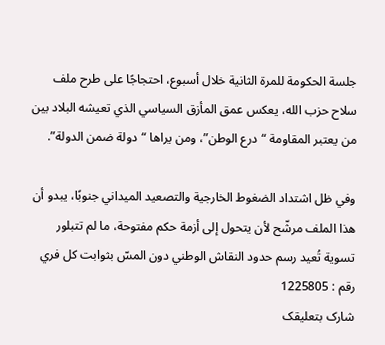جلسة الحكومة للمرة الثانية خلال أسبوع، احتجاجًا على طرح ملف سلاح حزب الله، يعكس عمق المأزق السياسي الذي تعيشه البلاد بين من يعتبر المقاومة “درع الوطن”، ومن يراها “دولة ضمن الدولة”.

وفي ظل اشتداد الضغوط الخارجية والتصعيد الميداني جنوبًا، يبدو أن هذا الملف مرشّح لأن يتحول إلى أزمة حكم مفتوحة، ما لم تتبلور تسوية تُعيد رسم حدود النقاش الوطني دون المسّ بثوابت كل فري
رقم : 1225805
شارک بتعلیقک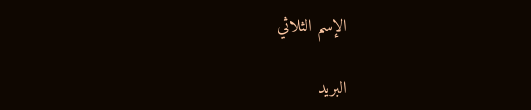الإسم الثلاثي

البريد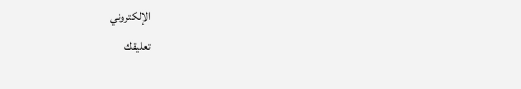الإلكتروني
تعليقك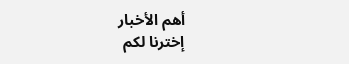أهم الأخبار
إخترنا لکم